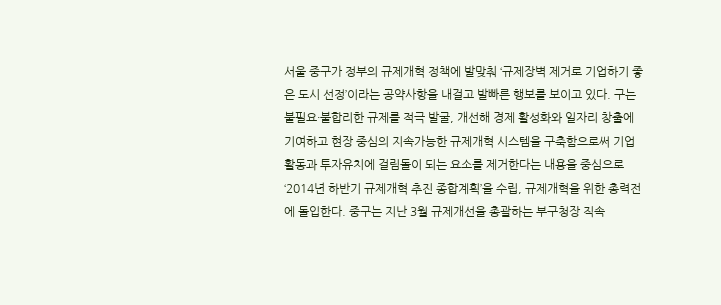서울 중구가 정부의 규제개혁 정책에 발맞춰 ‘규제장벽 제거로 기업하기 좋은 도시 선정’이라는 공약사항을 내걸고 발빠른 행보를 보이고 있다. 구는 불필요·불합리한 규제를 적극 발굴, 개선해 경제 활성화와 일자리 창출에 기여하고 현장 중심의 지속가능한 규제개혁 시스템을 구축함으로써 기업활동과 투자유치에 걸림돌이 되는 요소를 제거한다는 내용을 중심으로 ‘2014년 하반기 규제개혁 추진 종합계획’을 수립, 규제개혁을 위한 총력전에 돌입한다. 중구는 지난 3월 규제개선을 총괄하는 부구청장 직속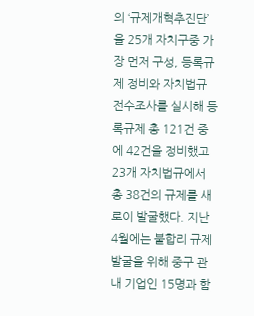의 ‘규제개혁추진단’을 25개 자치구중 가장 먼저 구성, 등록규제 정비와 자치법규 전수조사를 실시해 등록규제 총 121건 중에 42건을 정비했고 23개 자치법규에서 총 38건의 규제를 새로이 발굴했다. 지난 4월에는 불합리 규제발굴을 위해 중구 관내 기업인 15명과 함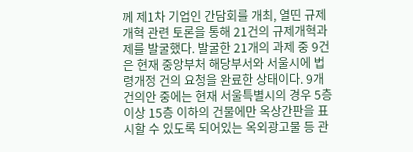께 제1차 기업인 간담회를 개최, 열띤 규제개혁 관련 토론을 통해 21건의 규제개혁과제를 발굴했다. 발굴한 21개의 과제 중 9건은 현재 중앙부처 해당부서와 서울시에 법령개정 건의 요청을 완료한 상태이다. 9개 건의안 중에는 현재 서울특별시의 경우 5층 이상 15층 이하의 건물에만 옥상간판을 표시할 수 있도록 되어있는 옥외광고물 등 관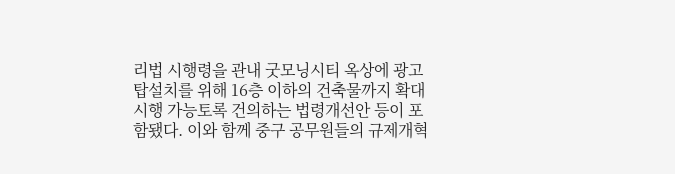리법 시행령을 관내 굿모닝시티 옥상에 광고탑설치를 위해 16층 이하의 건축물까지 확대 시행 가능토록 건의하는 법령개선안 등이 포함됐다. 이와 함께 중구 공무원들의 규제개혁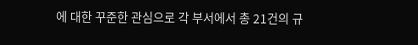에 대한 꾸준한 관심으로 각 부서에서 총 21건의 규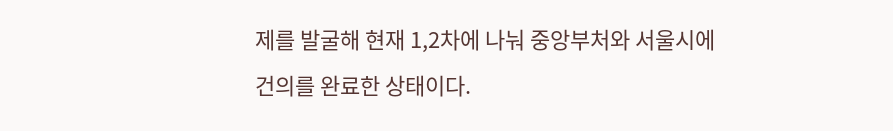제를 발굴해 현재 1,2차에 나눠 중앙부처와 서울시에 건의를 완료한 상태이다.